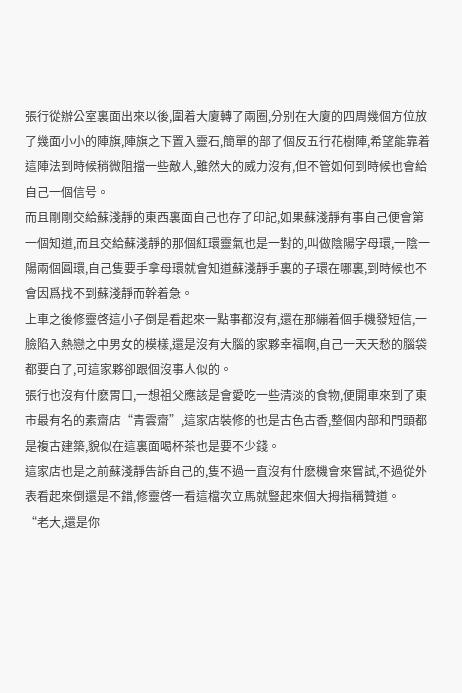張行從辦公室裏面出來以後,圍着大廈轉了兩圈,分别在大廈的四周幾個方位放了幾面小小的陣旗,陣旗之下置入靈石,簡單的部了個反五行花樹陣,希望能靠着這陣法到時候稍微阻擋一些敵人,雖然大的威力沒有,但不管如何到時候也會給自己一個信号。
而且剛剛交給蘇淺靜的東西裏面自己也存了印記,如果蘇淺靜有事自己便會第一個知道,而且交給蘇淺靜的那個紅環靈氣也是一對的,叫做陰陽字母環,一陰一陽兩個圓環,自己隻要手拿母環就會知道蘇淺靜手裏的子環在哪裏,到時候也不會因爲找不到蘇淺靜而幹着急。
上車之後修靈啓這小子倒是看起來一點事都沒有,還在那繃着個手機發短信,一臉陷入熱戀之中男女的模樣,還是沒有大腦的家夥幸福啊,自己一天天愁的腦袋都要白了,可這家夥卻跟個沒事人似的。
張行也沒有什麽胃口,一想祖父應該是會愛吃一些清淡的食物,便開車來到了東市最有名的素齋店“青雲齋”,這家店裝修的也是古色古香,整個内部和門頭都是複古建築,貌似在這裏面喝杯茶也是要不少錢。
這家店也是之前蘇淺靜告訴自己的,隻不過一直沒有什麽機會來嘗試,不過從外表看起來倒還是不錯,修靈啓一看這檔次立馬就豎起來個大拇指稱贊道。
“老大,還是你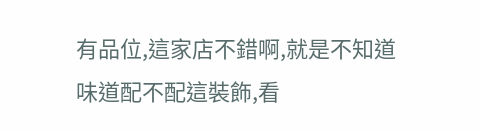有品位,這家店不錯啊,就是不知道味道配不配這裝飾,看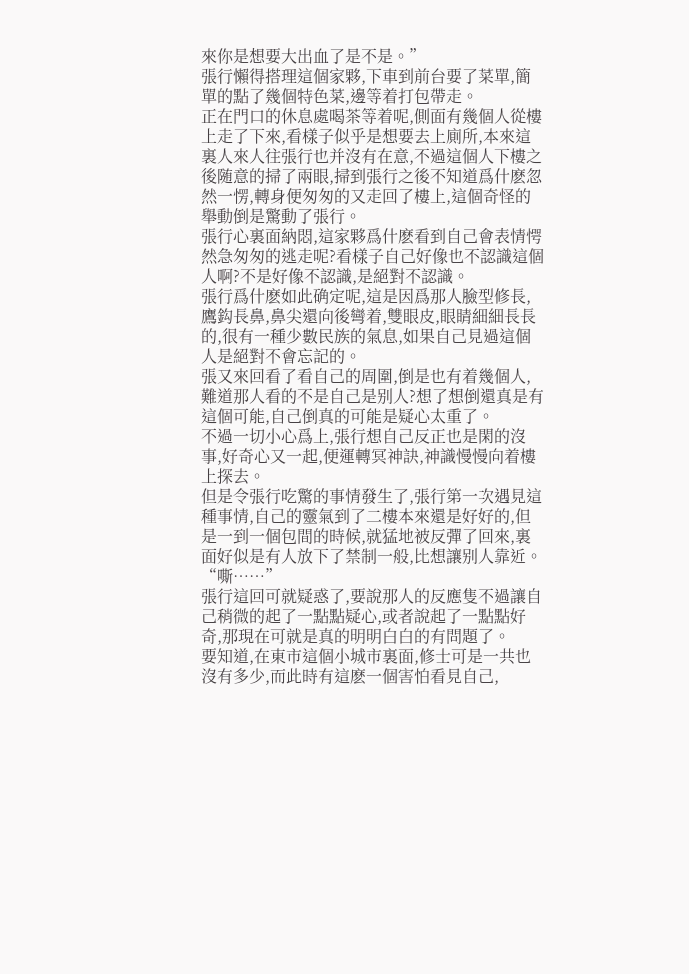來你是想要大出血了是不是。”
張行懶得搭理這個家夥,下車到前台要了菜單,簡單的點了幾個特色菜,邊等着打包帶走。
正在門口的休息處喝茶等着呢,側面有幾個人從樓上走了下來,看樣子似乎是想要去上廁所,本來這裏人來人往張行也并沒有在意,不過這個人下樓之後随意的掃了兩眼,掃到張行之後不知道爲什麽忽然一愣,轉身便匆匆的又走回了樓上,這個奇怪的舉動倒是驚動了張行。
張行心裏面納悶,這家夥爲什麽看到自己會表情愕然急匆匆的逃走呢?看樣子自己好像也不認識這個人啊?不是好像不認識,是絕對不認識。
張行爲什麽如此确定呢,這是因爲那人臉型修長,鷹鈎長鼻,鼻尖還向後彎着,雙眼皮,眼睛細細長長的,很有一種少數民族的氣息,如果自己見過這個人是絕對不會忘記的。
張又來回看了看自己的周圍,倒是也有着幾個人,難道那人看的不是自己是别人?想了想倒還真是有這個可能,自己倒真的可能是疑心太重了。
不過一切小心爲上,張行想自己反正也是閑的沒事,好奇心又一起,便運轉冥神訣,神識慢慢向着樓上探去。
但是令張行吃驚的事情發生了,張行第一次遇見這種事情,自己的靈氣到了二樓本來還是好好的,但是一到一個包間的時候,就猛地被反彈了回來,裏面好似是有人放下了禁制一般,比想讓别人靠近。
“嘶……”
張行這回可就疑惑了,要說那人的反應隻不過讓自己稍微的起了一點點疑心,或者說起了一點點好奇,那現在可就是真的明明白白的有問題了。
要知道,在東市這個小城市裏面,修士可是一共也沒有多少,而此時有這麽一個害怕看見自己,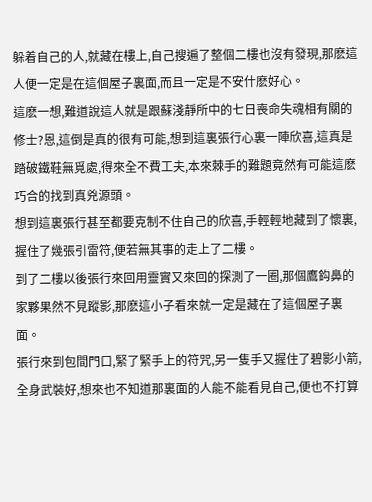躲着自己的人,就藏在樓上,自己搜遍了整個二樓也沒有發現,那麽這人便一定是在這個屋子裏面,而且一定是不安什麽好心。
這麽一想,難道說這人就是跟蘇淺靜所中的七日喪命失魂相有關的修士?恩,這倒是真的很有可能,想到這裏張行心裏一陣欣喜,這真是踏破鐵鞋無覓處,得來全不費工夫,本來棘手的難題竟然有可能這麽巧合的找到真兇源頭。
想到這裏張行甚至都要克制不住自己的欣喜,手輕輕地藏到了懷裏,握住了幾張引雷符,便若無其事的走上了二樓。
到了二樓以後張行來回用靈實又來回的探測了一圈,那個鷹鈎鼻的家夥果然不見蹤影,那麽這小子看來就一定是藏在了這個屋子裏面。
張行來到包間門口,緊了緊手上的符咒,另一隻手又握住了碧影小箭,全身武裝好,想來也不知道那裏面的人能不能看見自己,便也不打算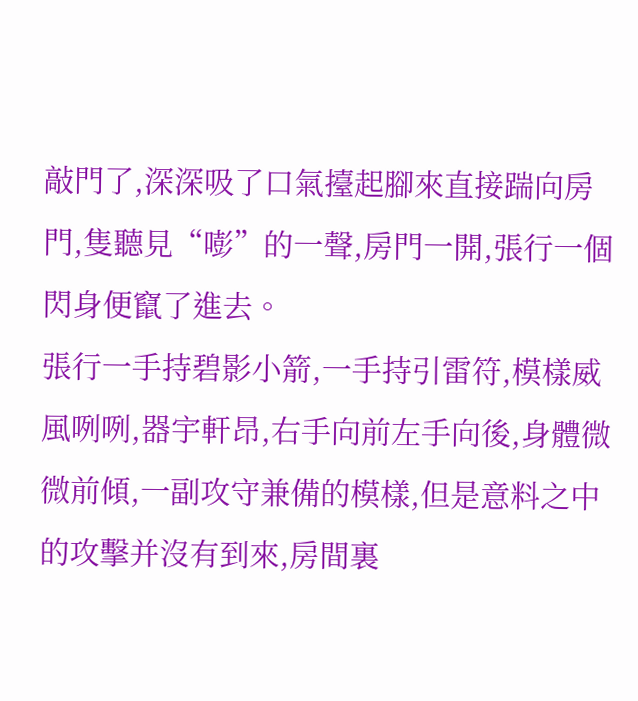敲門了,深深吸了口氣擡起腳來直接踹向房門,隻聽見“嘭”的一聲,房門一開,張行一個閃身便竄了進去。
張行一手持碧影小箭,一手持引雷符,模樣威風咧咧,器宇軒昂,右手向前左手向後,身體微微前傾,一副攻守兼備的模樣,但是意料之中的攻擊并沒有到來,房間裏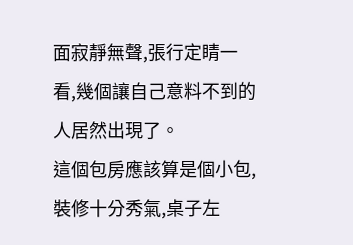面寂靜無聲,張行定睛一看,幾個讓自己意料不到的人居然出現了。
這個包房應該算是個小包,裝修十分秀氣,桌子左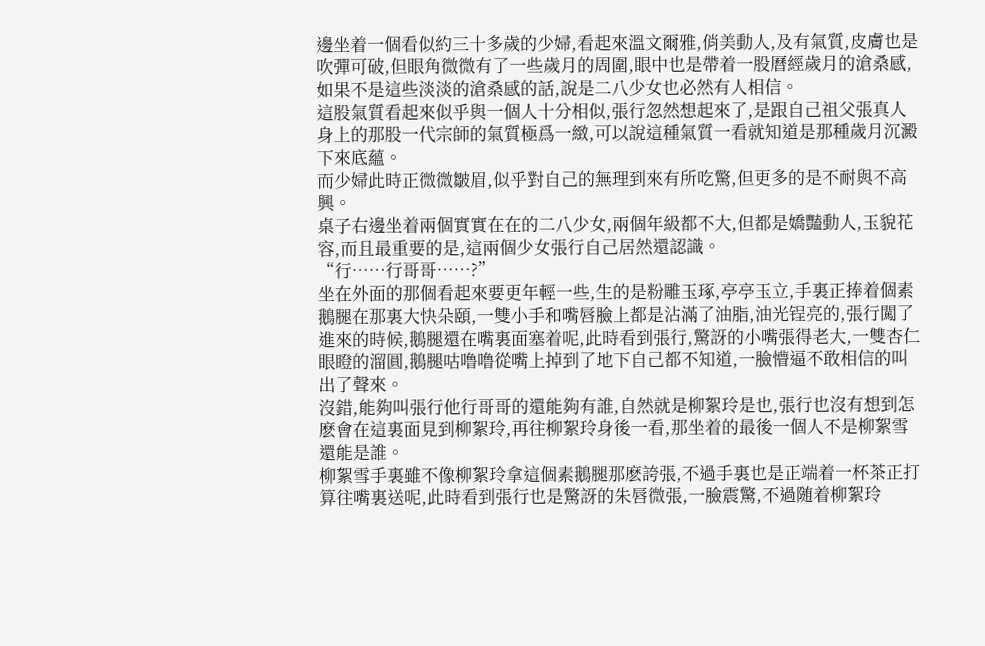邊坐着一個看似約三十多歲的少婦,看起來溫文爾雅,俏美動人,及有氣質,皮膚也是吹彈可破,但眼角微微有了一些歲月的周圍,眼中也是帶着一股曆經歲月的滄桑感,如果不是這些淡淡的滄桑感的話,說是二八少女也必然有人相信。
這股氣質看起來似乎與一個人十分相似,張行忽然想起來了,是跟自己祖父張真人身上的那股一代宗師的氣質極爲一緻,可以說這種氣質一看就知道是那種歲月沉澱下來底蘊。
而少婦此時正微微皺眉,似乎對自己的無理到來有所吃驚,但更多的是不耐與不高興。
桌子右邊坐着兩個實實在在的二八少女,兩個年級都不大,但都是嬌豔動人,玉貌花容,而且最重要的是,這兩個少女張行自己居然還認識。
“行……行哥哥……?”
坐在外面的那個看起來要更年輕一些,生的是粉雕玉琢,亭亭玉立,手裏正捧着個素鵝腿在那裏大快朵頤,一雙小手和嘴唇臉上都是沾滿了油脂,油光锃亮的,張行闖了進來的時候,鵝腿還在嘴裏面塞着呢,此時看到張行,驚訝的小嘴張得老大,一雙杏仁眼瞪的溜圓,鵝腿咕噜噜從嘴上掉到了地下自己都不知道,一臉懵逼不敢相信的叫出了聲來。
沒錯,能夠叫張行他行哥哥的還能夠有誰,自然就是柳絮玲是也,張行也沒有想到怎麽會在這裏面見到柳絮玲,再往柳絮玲身後一看,那坐着的最後一個人不是柳絮雪還能是誰。
柳絮雪手裏雖不像柳絮玲拿這個素鵝腿那麽誇張,不過手裏也是正端着一杯茶正打算往嘴裏送呢,此時看到張行也是驚訝的朱唇微張,一臉震驚,不過随着柳絮玲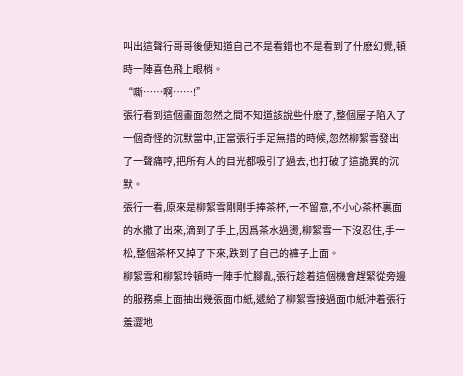叫出這聲行哥哥後便知道自己不是看錯也不是看到了什麽幻覺,頓時一陣喜色飛上眼梢。
“嘶……啊……!”
張行看到這個畫面忽然之間不知道該說些什麽了,整個屋子陷入了一個奇怪的沉默當中,正當張行手足無措的時候,忽然柳絮雪發出了一聲痛哼,把所有人的目光都吸引了過去,也打破了這詭異的沉默。
張行一看,原來是柳絮雪剛剛手捧茶杯,一不留意,不小心茶杯裏面的水撒了出來,滴到了手上,因爲茶水過燙,柳絮雪一下沒忍住,手一松,整個茶杯又掉了下來,跌到了自己的褲子上面。
柳絮雪和柳絮玲頓時一陣手忙腳亂,張行趁着這個機會趕緊從旁邊的服務桌上面抽出幾張面巾紙,遞給了柳絮雪接過面巾紙沖着張行羞澀地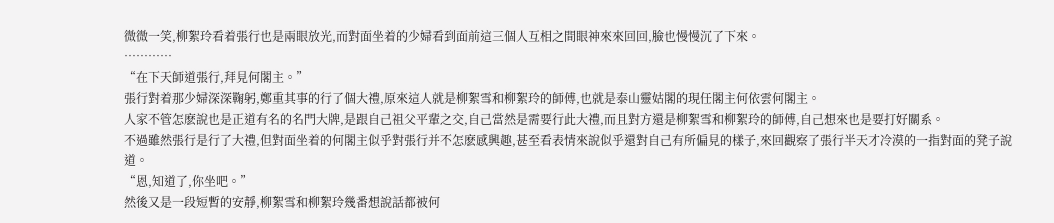微微一笑,柳絮玲看着張行也是兩眼放光,而對面坐着的少婦看到面前這三個人互相之間眼神來來回回,臉也慢慢沉了下來。
…………
“在下天師道張行,拜見何閣主。”
張行對着那少婦深深鞠躬,鄭重其事的行了個大禮,原來這人就是柳絮雪和柳絮玲的師傅,也就是泰山靈姑閣的現任閣主何依雲何閣主。
人家不管怎麽說也是正道有名的名門大牌,是跟自己祖父平輩之交,自己當然是需要行此大禮,而且對方還是柳絮雪和柳絮玲的師傅,自己想來也是要打好關系。
不過雖然張行是行了大禮,但對面坐着的何閣主似乎對張行并不怎麽感興趣,甚至看表情來說似乎還對自己有所偏見的樣子,來回觀察了張行半天才冷漠的一指對面的凳子說道。
“恩,知道了,你坐吧。”
然後又是一段短暫的安靜,柳絮雪和柳絮玲幾番想說話都被何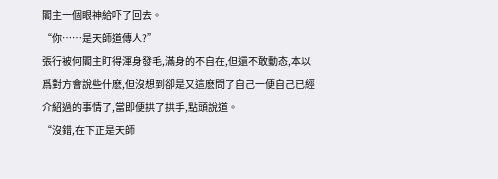閣主一個眼神給吓了回去。
“你……是天師道傳人?”
張行被何閣主盯得渾身發毛,滿身的不自在,但還不敢動态,本以爲對方會說些什麽,但沒想到卻是又這麽問了自己一便自己已經介紹過的事情了,當即便拱了拱手,點頭說道。
“沒錯,在下正是天師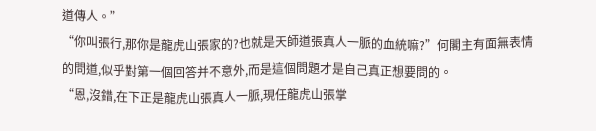道傳人。”
“你叫張行,那你是龍虎山張家的?也就是天師道張真人一脈的血統嘛?”何閣主有面無表情的問道,似乎對第一個回答并不意外,而是這個問題才是自己真正想要問的。
“恩,沒錯,在下正是龍虎山張真人一脈,現任龍虎山張掌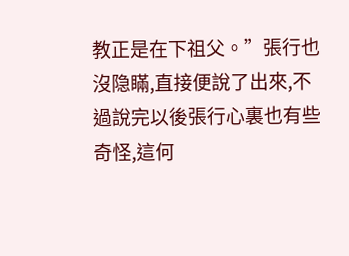教正是在下祖父。”張行也沒隐瞞,直接便說了出來,不過說完以後張行心裏也有些奇怪,這何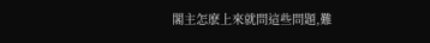閣主怎麽上來就問這些問題,難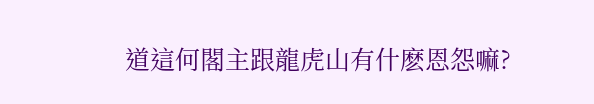道這何閣主跟龍虎山有什麽恩怨嘛?